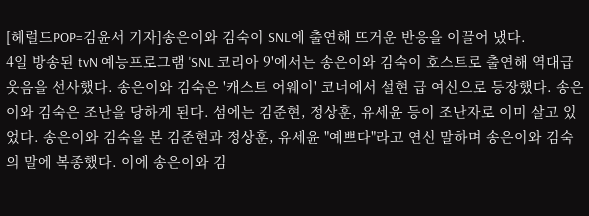[헤럴드POP=김윤서 기자]송은이와 김숙이 SNL에 출연해 뜨거운 반응을 이끌어 냈다.
4일 방송된 tvN 예능프로그램 'SNL 코리아 9'에서는 송은이와 김숙이 호스트로 출연해 역대급 웃음을 선사했다. 송은이와 김숙은 '캐스트 어웨이' 코너에서 설현 급 여신으로 등장했다. 송은이와 김숙은 조난을 당하게 된다. 섬에는 김준현, 정상훈, 유세윤 등이 조난자로 이미 살고 있었다. 송은이와 김숙을 본 김준현과 정상훈, 유세윤 "예쁘다"라고 연신 말하며 송은이와 김숙의 말에 복종했다. 이에 송은이와 김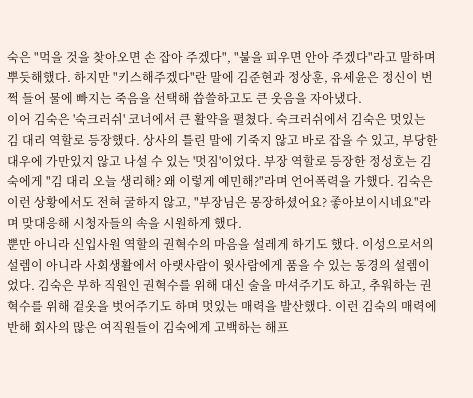숙은 "먹을 것을 찾아오면 손 잡아 주겠다", "불을 피우면 안아 주겠다"라고 말하며 뿌듯해했다. 하지만 "키스해주겠다"란 말에 김준현과 정상훈, 유세윤은 정신이 번쩍 들어 물에 빠지는 죽음을 선택해 씁쓸하고도 큰 웃음을 자아냈다.
이어 김숙은 '숙크러쉬' 코너에서 큰 활약을 펼쳤다. 숙크러쉬에서 김숙은 멋있는 김 대리 역할로 등장했다. 상사의 틀린 말에 기죽지 않고 바로 잡을 수 있고, 부당한 대우에 가만있지 않고 나설 수 있는 '멋짐'이었다. 부장 역할로 등장한 정성호는 김숙에게 "김 대리 오늘 생리해? 왜 이렇게 예민해?"라며 언어폭력을 가했다. 김숙은 이런 상황에서도 전혀 굴하지 않고, "부장님은 몽장하셨어요? 좋아보이시네요"라며 맞대응해 시청자들의 속을 시원하게 했다.
뿐만 아니라 신입사원 역할의 권혁수의 마음을 설레게 하기도 했다. 이성으로서의 설렘이 아니라 사회생활에서 아랫사람이 윗사람에게 품을 수 있는 동경의 설렘이었다. 김숙은 부하 직원인 권혁수를 위해 대신 술을 마셔주기도 하고, 추워하는 권혁수를 위해 겉옷을 벗어주기도 하며 멋있는 매력을 발산했다. 이런 김숙의 매력에 반해 회사의 많은 여직원들이 김숙에게 고백하는 해프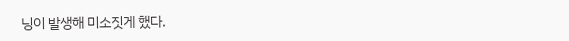닝이 발생해 미소짓게 했다.